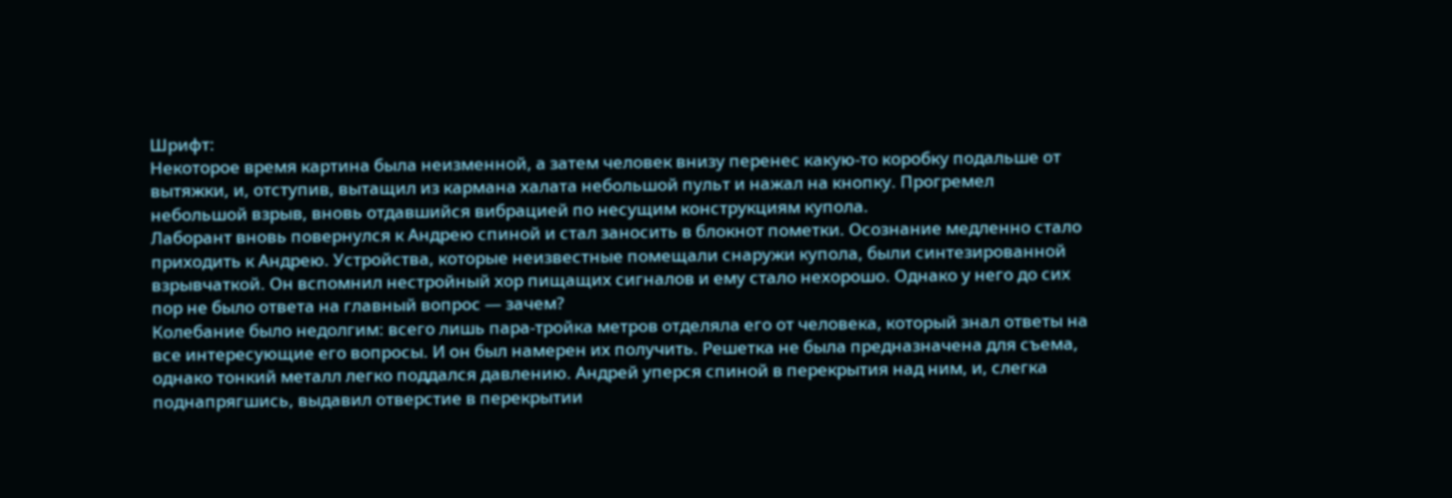Шрифт:
Некоторое время картина была неизменной, а затем человек внизу перенес какую-то коробку подальше от вытяжки, и, отступив, вытащил из кармана халата небольшой пульт и нажал на кнопку. Прогремел небольшой взрыв, вновь отдавшийся вибрацией по несущим конструкциям купола.
Лаборант вновь повернулся к Андрею спиной и стал заносить в блокнот пометки. Осознание медленно стало приходить к Андрею. Устройства, которые неизвестные помещали снаружи купола, были синтезированной взрывчаткой. Он вспомнил нестройный хор пищащих сигналов и ему стало нехорошо. Однако у него до сих пор не было ответа на главный вопрос — зачем?
Колебание было недолгим: всего лишь пара-тройка метров отделяла его от человека, который знал ответы на все интересующие его вопросы. И он был намерен их получить. Решетка не была предназначена для съема, однако тонкий металл легко поддался давлению. Андрей уперся спиной в перекрытия над ним, и, слегка поднапрягшись, выдавил отверстие в перекрытии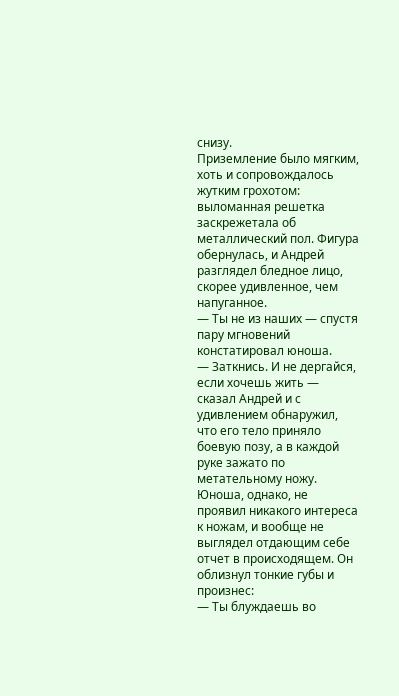снизу.
Приземление было мягким, хоть и сопровождалось жутким грохотом: выломанная решетка заскрежетала об металлический пол. Фигура обернулась, и Андрей разглядел бледное лицо, скорее удивленное, чем напуганное.
— Ты не из наших — спустя пару мгновений констатировал юноша.
— Заткнись. И не дергайся, если хочешь жить — сказал Андрей и с удивлением обнаружил, что его тело приняло боевую позу, а в каждой руке зажато по метательному ножу.
Юноша, однако, не проявил никакого интереса к ножам, и вообще не выглядел отдающим себе отчет в происходящем. Он облизнул тонкие губы и произнес:
— Ты блуждаешь во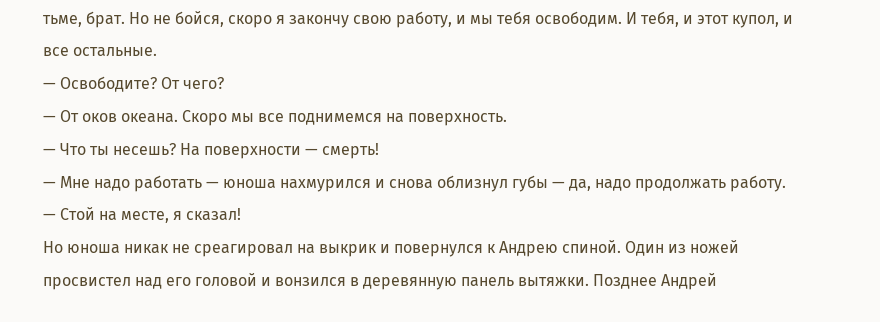тьме, брат. Но не бойся, скоро я закончу свою работу, и мы тебя освободим. И тебя, и этот купол, и все остальные.
— Освободите? От чего?
— От оков океана. Скоро мы все поднимемся на поверхность.
— Что ты несешь? На поверхности — смерть!
— Мне надо работать — юноша нахмурился и снова облизнул губы — да, надо продолжать работу.
— Стой на месте, я сказал!
Но юноша никак не среагировал на выкрик и повернулся к Андрею спиной. Один из ножей просвистел над его головой и вонзился в деревянную панель вытяжки. Позднее Андрей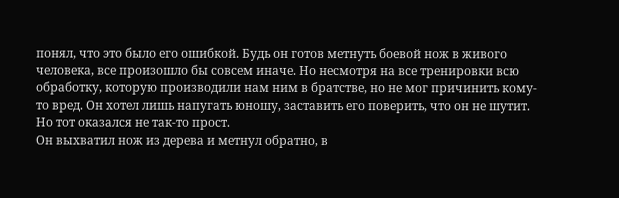понял, что это было его ошибкой. Будь он готов метнуть боевой нож в живого человека, все произошло бы совсем иначе. Но несмотря на все тренировки всю обработку, которую производили нам ним в братстве, но не мог причинить кому-то вред. Он хотел лишь напугать юношу, заставить его поверить, что он не шутит. Но тот оказался не так-то прост.
Он выхватил нож из дерева и метнул обратно, в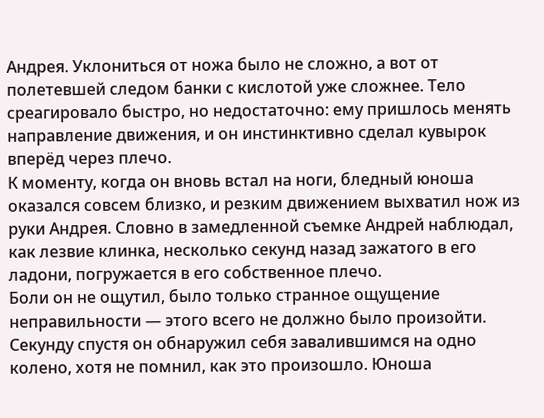Андрея. Уклониться от ножа было не сложно, а вот от полетевшей следом банки с кислотой уже сложнее. Тело среагировало быстро, но недостаточно: ему пришлось менять направление движения, и он инстинктивно сделал кувырок вперёд через плечо.
К моменту, когда он вновь встал на ноги, бледный юноша оказался совсем близко, и резким движением выхватил нож из руки Андрея. Словно в замедленной съемке Андрей наблюдал, как лезвие клинка, несколько секунд назад зажатого в его ладони, погружается в его собственное плечо.
Боли он не ощутил, было только странное ощущение неправильности — этого всего не должно было произойти. Секунду спустя он обнаружил себя завалившимся на одно колено, хотя не помнил, как это произошло. Юноша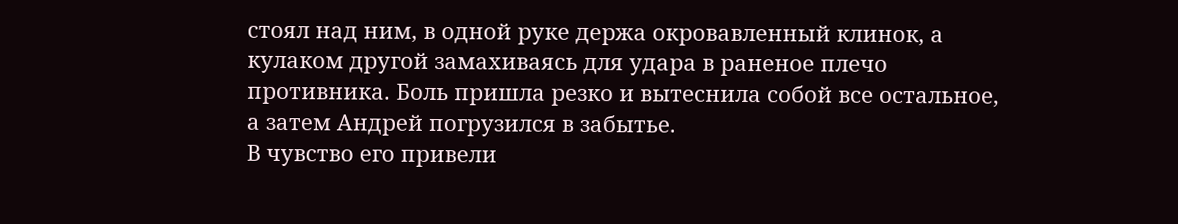стоял над ним, в одной руке держа окровавленный клинок, а кулаком другой замахиваясь для удара в раненое плечо противника. Боль пришла резко и вытеснила собой все остальное, а затем Андрей погрузился в забытье.
В чувство его привели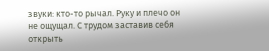звуки: кто-то рычал. Руку и плечо он не ощущал. С трудом заставив себя открыть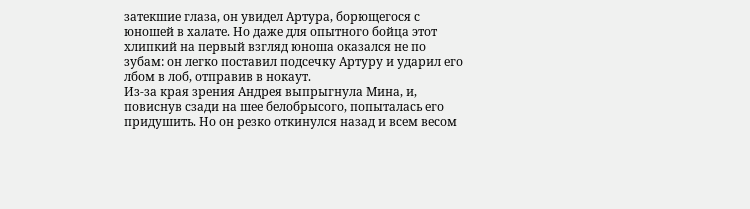затекшие глаза, он увидел Артура, борющегося с юношей в халате. Но даже для опытного бойца этот хлипкий на первый взгляд юноша оказался не по зубам: он легко поставил подсечку Артуру и ударил его лбом в лоб, отправив в нокаут.
Из-за края зрения Андрея выпрыгнула Мина, и, повиснув сзади на шее белобрысого, попыталась его придушить. Но он резко откинулся назад и всем весом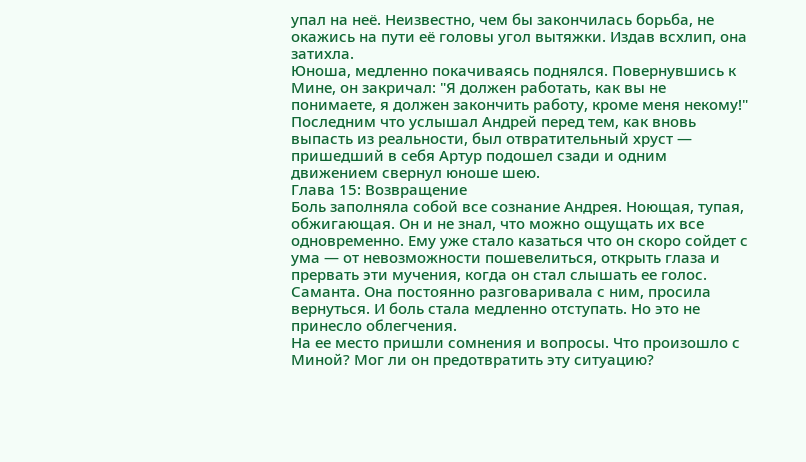упал на неё. Неизвестно, чем бы закончилась борьба, не окажись на пути её головы угол вытяжки. Издав всхлип, она затихла.
Юноша, медленно покачиваясь поднялся. Повернувшись к Мине, он закричал: "Я должен работать, как вы не понимаете, я должен закончить работу, кроме меня некому!"
Последним что услышал Андрей перед тем, как вновь выпасть из реальности, был отвратительный хруст — пришедший в себя Артур подошел сзади и одним движением свернул юноше шею.
Глава 15: Возвращение
Боль заполняла собой все сознание Андрея. Ноющая, тупая, обжигающая. Он и не знал, что можно ощущать их все одновременно. Ему уже стало казаться что он скоро сойдет с ума — от невозможности пошевелиться, открыть глаза и прервать эти мучения, когда он стал слышать ее голос. Саманта. Она постоянно разговаривала с ним, просила вернуться. И боль стала медленно отступать. Но это не принесло облегчения.
На ее место пришли сомнения и вопросы. Что произошло с Миной? Мог ли он предотвратить эту ситуацию?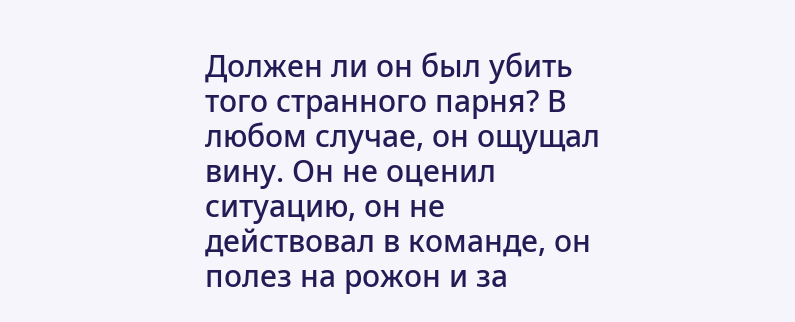Должен ли он был убить того странного парня? В любом случае, он ощущал вину. Он не оценил ситуацию, он не действовал в команде, он полез на рожон и за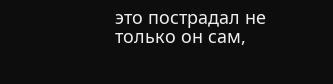это пострадал не только он сам,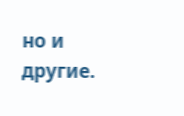но и другие.